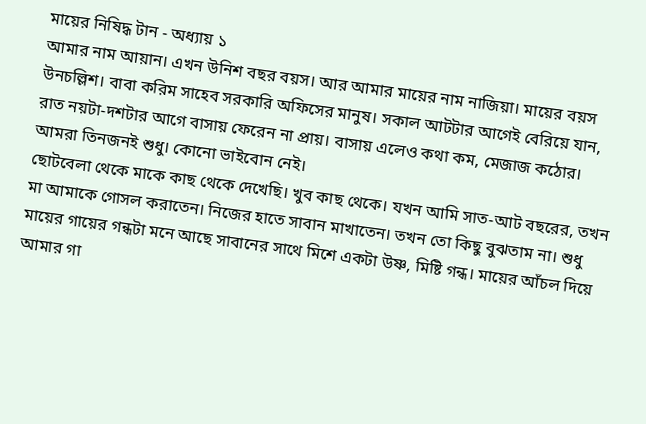মায়ের নিষিদ্ধ টান - অধ্যায় ১
আমার নাম আয়ান। এখন উনিশ বছর বয়স। আর আমার মায়ের নাম নাজিয়া। মায়ের বয়স উনচল্লিশ। বাবা করিম সাহেব সরকারি অফিসের মানুষ। সকাল আটটার আগেই বেরিয়ে যান, রাত নয়টা-দশটার আগে বাসায় ফেরেন না প্রায়। বাসায় এলেও কথা কম, মেজাজ কঠোর। আমরা তিনজনই শুধু। কোনো ভাইবোন নেই।
ছোটবেলা থেকে মাকে কাছ থেকে দেখেছি। খুব কাছ থেকে। যখন আমি সাত-আট বছরের, তখন মা আমাকে গোসল করাতেন। নিজের হাতে সাবান মাখাতেন। তখন তো কিছু বুঝতাম না। শুধু মায়ের গায়ের গন্ধটা মনে আছে সাবানের সাথে মিশে একটা উষ্ণ, মিষ্টি গন্ধ। মায়ের আঁচল দিয়ে আমার গা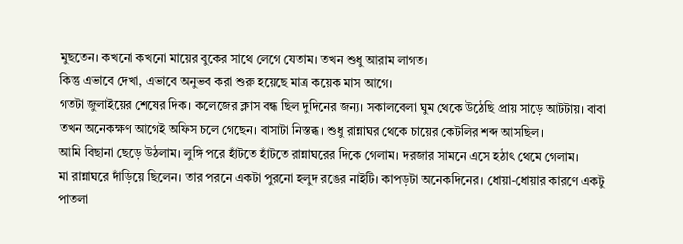মুছতেন। কখনো কখনো মায়ের বুকের সাথে লেগে যেতাম। তখন শুধু আরাম লাগত।
কিন্তু এভাবে দেখা, এভাবে অনুভব করা শুরু হয়েছে মাত্র কয়েক মাস আগে।
গতটা জুলাইয়ের শেষের দিক। কলেজের ক্লাস বন্ধ ছিল দুদিনের জন্য। সকালবেলা ঘুম থেকে উঠেছি প্রায় সাড়ে আটটায়। বাবা তখন অনেকক্ষণ আগেই অফিস চলে গেছেন। বাসাটা নিস্তব্ধ। শুধু রান্নাঘর থেকে চায়ের কেটলির শব্দ আসছিল।
আমি বিছানা ছেড়ে উঠলাম। লুঙ্গি পরে হাঁটতে হাঁটতে রান্নাঘরের দিকে গেলাম। দরজার সামনে এসে হঠাৎ থেমে গেলাম।
মা রান্নাঘরে দাঁড়িয়ে ছিলেন। তার পরনে একটা পুরনো হলুদ রঙের নাইটি। কাপড়টা অনেকদিনের। ধোয়া-ধোয়ার কারণে একটু পাতলা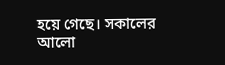হয়ে গেছে। সকালের আলো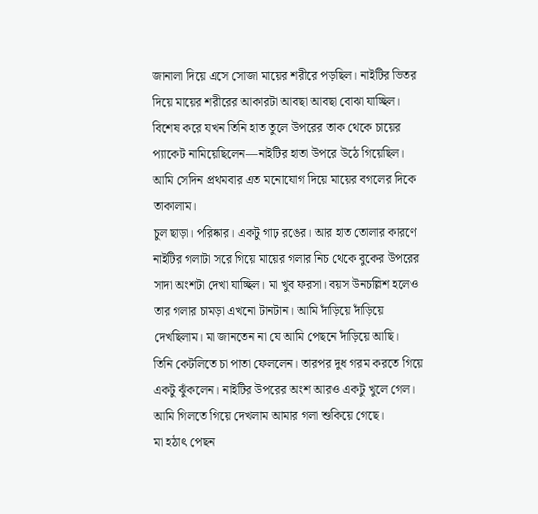জানালা দিয়ে এসে সোজা মায়ের শরীরে পড়ছিল। নাইটির ভিতর দিয়ে মায়ের শরীরের আকারটা আবছা আবছা বোঝা যাচ্ছিল। বিশেষ করে যখন তিনি হাত তুলে উপরের তাক থেকে চায়ের প্যাকেট নামিয়েছিলেন—নাইটির হাতা উপরে উঠে গিয়েছিল।
আমি সেদিন প্রথমবার এত মনোযোগ দিয়ে মায়ের বগলের দিকে তাকালাম।
চুল ছাড়া। পরিষ্কার। একটু গাঢ় রঙের। আর হাত তোলার কারণে নাইটির গলাটা সরে গিয়ে মায়ের গলার নিচ থেকে বুকের উপরের সাদা অংশটা দেখা যাচ্ছিল। মা খুব ফরসা। বয়স উনচল্লিশ হলেও তার গলার চামড়া এখনো টানটান। আমি দাঁড়িয়ে দাঁড়িয়ে দেখছিলাম। মা জানতেন না যে আমি পেছনে দাঁড়িয়ে আছি।
তিনি কেটলিতে চা পাতা ফেললেন। তারপর দুধ গরম করতে গিয়ে একটু ঝুঁকলেন। নাইটির উপরের অংশ আরও একটু খুলে গেল। আমি গিলতে গিয়ে দেখলাম আমার গলা শুকিয়ে গেছে।
মা হঠাৎ পেছন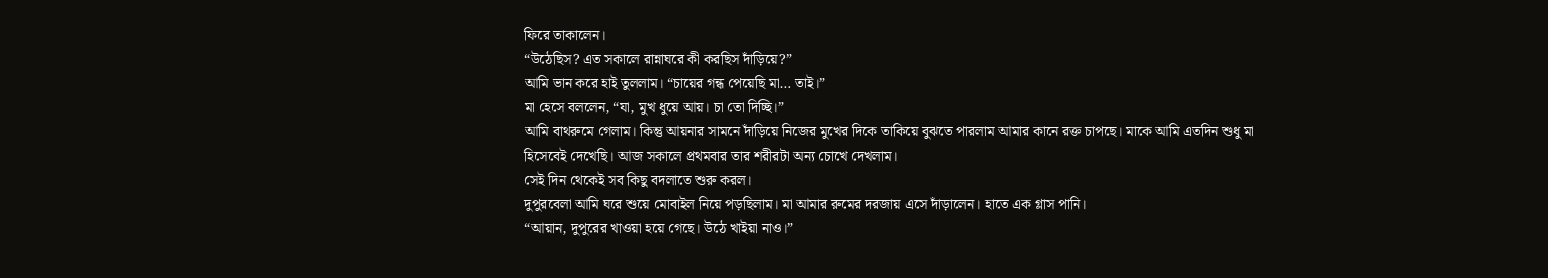ফিরে তাকালেন।
“উঠেছিস? এত সকালে রান্নাঘরে কী করছিস দাঁড়িয়ে?”
আমি ভান করে হাই তুললাম। “চায়ের গন্ধ পেয়েছি মা… তাই।”
মা হেসে বললেন, “যা, মুখ ধুয়ে আয়। চা তো দিচ্ছি।”
আমি বাথরুমে গেলাম। কিন্তু আয়নার সামনে দাঁড়িয়ে নিজের মুখের দিকে তাকিয়ে বুঝতে পারলাম আমার কানে রক্ত চাপছে। মাকে আমি এতদিন শুধু মা হিসেবেই দেখেছি। আজ সকালে প্রথমবার তার শরীরটা অন্য চোখে দেখলাম।
সেই দিন থেকেই সব কিছু বদলাতে শুরু করল।
দুপুরবেলা আমি ঘরে শুয়ে মোবাইল নিয়ে পড়ছিলাম। মা আমার রুমের দরজায় এসে দাঁড়ালেন। হাতে এক গ্লাস পানি।
“আয়ান, দুপুরের খাওয়া হয়ে গেছে। উঠে খাইয়া নাও।”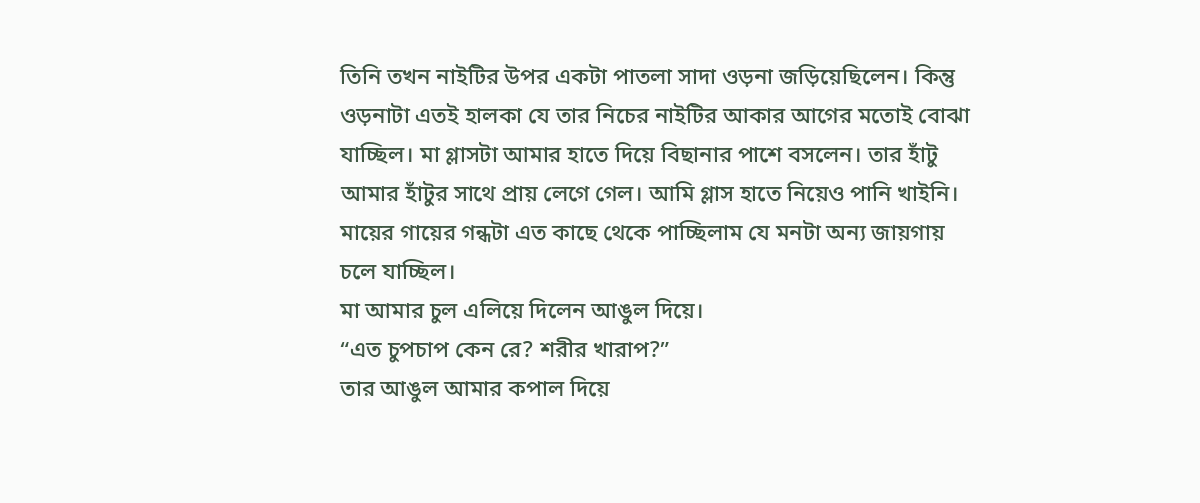তিনি তখন নাইটির উপর একটা পাতলা সাদা ওড়না জড়িয়েছিলেন। কিন্তু ওড়নাটা এতই হালকা যে তার নিচের নাইটির আকার আগের মতোই বোঝা যাচ্ছিল। মা গ্লাসটা আমার হাতে দিয়ে বিছানার পাশে বসলেন। তার হাঁটু আমার হাঁটুর সাথে প্রায় লেগে গেল। আমি গ্লাস হাতে নিয়েও পানি খাইনি। মায়ের গায়ের গন্ধটা এত কাছে থেকে পাচ্ছিলাম যে মনটা অন্য জায়গায় চলে যাচ্ছিল।
মা আমার চুল এলিয়ে দিলেন আঙুল দিয়ে।
“এত চুপচাপ কেন রে? শরীর খারাপ?”
তার আঙুল আমার কপাল দিয়ে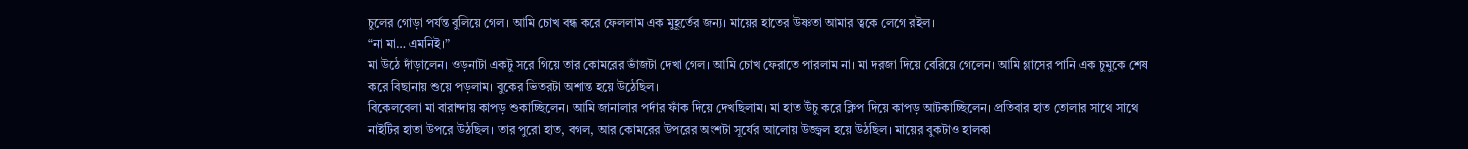চুলের গোড়া পর্যন্ত বুলিয়ে গেল। আমি চোখ বন্ধ করে ফেললাম এক মুহূর্তের জন্য। মায়ের হাতের উষ্ণতা আমার ত্বকে লেগে রইল।
“না মা… এমনিই।”
মা উঠে দাঁড়ালেন। ওড়নাটা একটু সরে গিয়ে তার কোমরের ভাঁজটা দেখা গেল। আমি চোখ ফেরাতে পারলাম না। মা দরজা দিয়ে বেরিয়ে গেলেন। আমি গ্লাসের পানি এক চুমুকে শেষ করে বিছানায় শুয়ে পড়লাম। বুকের ভিতরটা অশান্ত হয়ে উঠেছিল।
বিকেলবেলা মা বারান্দায় কাপড় শুকাচ্ছিলেন। আমি জানালার পর্দার ফাঁক দিয়ে দেখছিলাম। মা হাত উঁচু করে ক্লিপ দিয়ে কাপড় আটকাচ্ছিলেন। প্রতিবার হাত তোলার সাথে সাথে নাইটির হাতা উপরে উঠছিল। তার পুরো হাত, বগল, আর কোমরের উপরের অংশটা সূর্যের আলোয় উজ্জ্বল হয়ে উঠছিল। মায়ের বুকটাও হালকা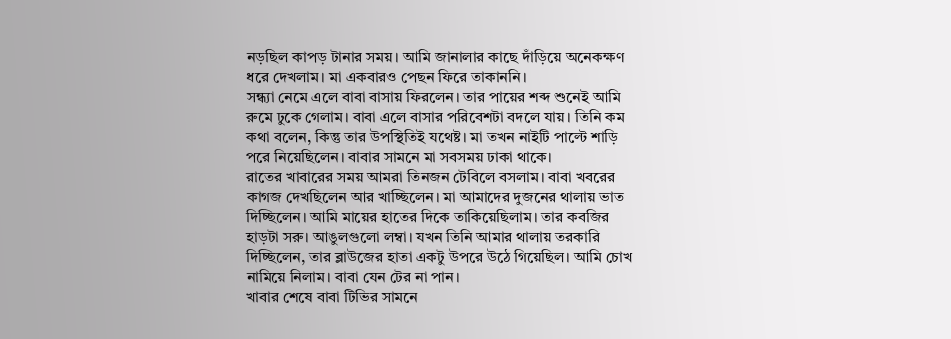নড়ছিল কাপড় টানার সময়। আমি জানালার কাছে দাঁড়িয়ে অনেকক্ষণ ধরে দেখলাম। মা একবারও পেছন ফিরে তাকাননি।
সন্ধ্যা নেমে এলে বাবা বাসায় ফিরলেন। তার পায়ের শব্দ শুনেই আমি রুমে ঢুকে গেলাম। বাবা এলে বাসার পরিবেশটা বদলে যায়। তিনি কম কথা বলেন, কিন্তু তার উপস্থিতিই যথেষ্ট। মা তখন নাইটি পাল্টে শাড়ি পরে নিয়েছিলেন। বাবার সামনে মা সবসময় ঢাকা থাকে।
রাতের খাবারের সময় আমরা তিনজন টেবিলে বসলাম। বাবা খবরের কাগজ দেখছিলেন আর খাচ্ছিলেন। মা আমাদের দুজনের থালায় ভাত দিচ্ছিলেন। আমি মায়ের হাতের দিকে তাকিয়েছিলাম। তার কবজির হাড়টা সরু। আঙুলগুলো লম্বা। যখন তিনি আমার থালায় তরকারি দিচ্ছিলেন, তার ব্লাউজের হাতা একটু উপরে উঠে গিয়েছিল। আমি চোখ নামিয়ে নিলাম। বাবা যেন টের না পান।
খাবার শেষে বাবা টিভির সামনে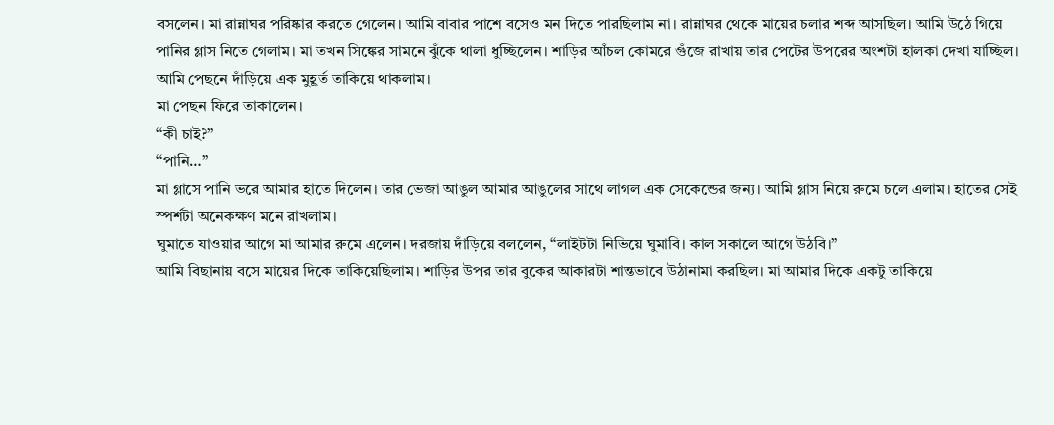বসলেন। মা রান্নাঘর পরিষ্কার করতে গেলেন। আমি বাবার পাশে বসেও মন দিতে পারছিলাম না। রান্নাঘর থেকে মায়ের চলার শব্দ আসছিল। আমি উঠে গিয়ে পানির গ্লাস নিতে গেলাম। মা তখন সিঙ্কের সামনে ঝুঁকে থালা ধুচ্ছিলেন। শাড়ির আঁচল কোমরে গুঁজে রাখায় তার পেটের উপরের অংশটা হালকা দেখা যাচ্ছিল। আমি পেছনে দাঁড়িয়ে এক মুহূর্ত তাকিয়ে থাকলাম।
মা পেছন ফিরে তাকালেন।
“কী চাই?”
“পানি…”
মা গ্লাসে পানি ভরে আমার হাতে দিলেন। তার ভেজা আঙুল আমার আঙুলের সাথে লাগল এক সেকেন্ডের জন্য। আমি গ্লাস নিয়ে রুমে চলে এলাম। হাতের সেই স্পর্শটা অনেকক্ষণ মনে রাখলাম।
ঘুমাতে যাওয়ার আগে মা আমার রুমে এলেন। দরজায় দাঁড়িয়ে বললেন, “লাইটটা নিভিয়ে ঘুমাবি। কাল সকালে আগে উঠবি।”
আমি বিছানায় বসে মায়ের দিকে তাকিয়েছিলাম। শাড়ির উপর তার বুকের আকারটা শান্তভাবে উঠানামা করছিল। মা আমার দিকে একটু তাকিয়ে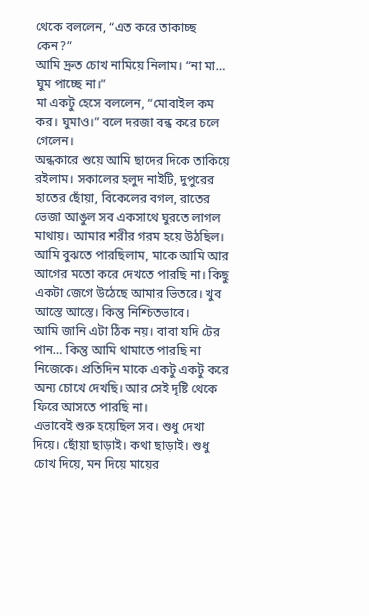থেকে বললেন, “এত করে তাকাচ্ছ কেন?”
আমি দ্রুত চোখ নামিয়ে নিলাম। “না মা… ঘুম পাচ্ছে না।”
মা একটু হেসে বললেন, “মোবাইল কম কর। ঘুমাও।” বলে দরজা বন্ধ করে চলে গেলেন।
অন্ধকারে শুয়ে আমি ছাদের দিকে তাকিয়ে রইলাম। সকালের হলুদ নাইটি, দুপুরের হাতের ছোঁয়া, বিকেলের বগল, রাতের ভেজা আঙুল সব একসাথে ঘুরতে লাগল মাথায়। আমার শরীর গরম হয়ে উঠছিল। আমি বুঝতে পারছিলাম, মাকে আমি আর আগের মতো করে দেখতে পারছি না। কিছু একটা জেগে উঠেছে আমার ভিতরে। খুব আস্তে আস্তে। কিন্তু নিশ্চিতভাবে।
আমি জানি এটা ঠিক নয়। বাবা যদি টের পান… কিন্তু আমি থামাতে পারছি না নিজেকে। প্রতিদিন মাকে একটু একটু করে অন্য চোখে দেখছি। আর সেই দৃষ্টি থেকে ফিরে আসতে পারছি না।
এভাবেই শুরু হয়েছিল সব। শুধু দেখা দিয়ে। ছোঁয়া ছাড়াই। কথা ছাড়াই। শুধু চোখ দিয়ে, মন দিয়ে মায়ের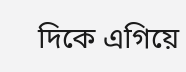দিকে এগিয়ে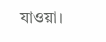যাওয়া।